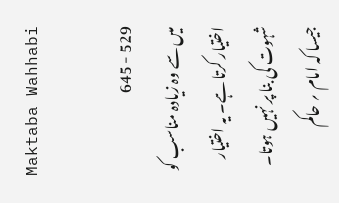Maktaba Wahhabi

529 - 645
میں سے وہ زیادہ مناسب کو اختیار کرتا ہے۔ یہ اختیار شہوت کی بنا پر نہیں ہوتا۔ جیسا کہ امام ؍ حاکم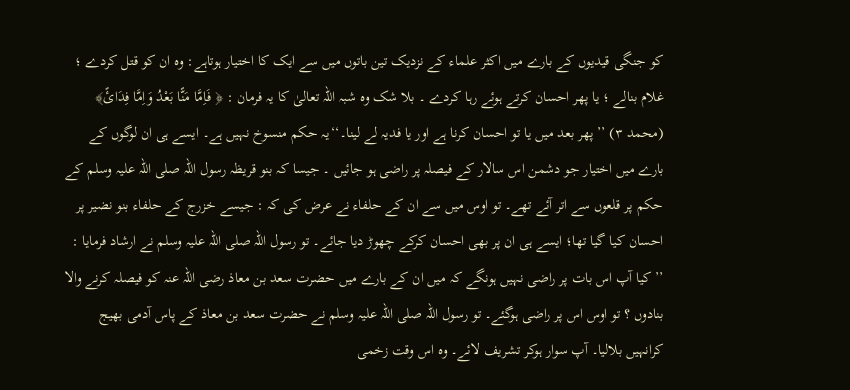کو جنگی قیدیوں کے بارے میں اکثر علماء کے نزدیک تین باتوں میں سے ایک کا اختیار ہوتاہے: وہ ان کو قتل کردے ؛ غلام بنالے ؛ یا پھر احسان کرتے ہوئے رہا کردے ۔ بلا شک وہ شبہ اللہ تعالیٰ کا یہ فرمان : ﴿ فَاِمَّا مَنًّا بَعْدُ وَاِمَّا فِدَائً﴾ (محمد ۳) ’’ پھر بعد میں یا تو احسان کرنا ہے اور یا فدیہ لے لینا۔‘‘یہ حکم منسوخ نہیں ہے۔ ایسے ہی ان لوگوں کے بارے میں اختیار جو دشمن اس سالار کے فیصلہ پر راضی ہو جائیں ۔ جیسا کہ بنو قریظہ رسول اللہ صلی اللہ علیہ وسلم کے حکم پر قلعوں سے اتر آئے تھے۔ تو اوس میں سے ان کے حلفاء نے عرض کی کہ : جیسے خزرج کے حلفاء بنو نضیر پر احسان کیا گیا تھا؛ ایسے ہی ان پر بھی احسان کرکے چھوڑ دیا جائے۔ تو رسول اللہ صلی اللہ علیہ وسلم نے ارشاد فرمایا : ’’کیا آپ اس بات پر راضی نہیں ہونگے کہ میں ان کے بارے میں حضرت سعد بن معاذ رضی اللہ عنہ کو فیصلہ کرنے والا بنادوں ؟ تو اوس اس پر راضی ہوگئے۔ تو رسول اللہ صلی اللہ علیہ وسلم نے حضرت سعد بن معاذ کے پاس آدمی بھیج کرانہیں بلالیا۔ آپ سوار ہوکر تشریف لائے۔ وہ اس وقت زخمی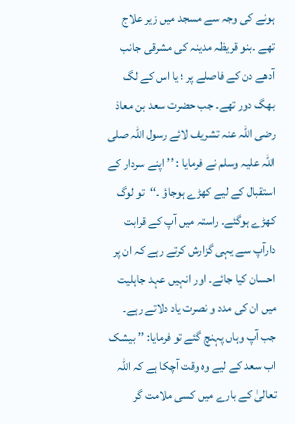ہونے کی وجہ سے مسجد میں زیر علاج تھے ۔بنو قریظہ مدینہ کی مشرقی جانب آدھے دن کے فاصلے پر ؛ یا اس کے لگ بھگ دور تھے۔ جب حضرت سعد بن معاذ رضی اللہ عنہ تشریف لائے رسول اللہ صلی اللہ علیہ وسلم نے فرمایا : ’’ اپنے سردار کے استقبال کے لیے کھڑے ہوجاؤ ۔‘‘تو لوگ کھڑے ہوگئے۔ راستہ میں آپ کے قرابت دارآپ سے یہی گزارش کرتے رہے کہ ان پر احسان کیا جائے۔ اور انہیں عہد جاہلیت میں ان کی مدد و نصرت یاد دلاتے رہے۔ جب آپ وہاں پہنچ گئے تو فرمایا: ’’ بیشک اب سعد کے لیے وہ وقت آچکا ہے کہ اللہ تعالیٰ کے بارے میں کسی ملامت گر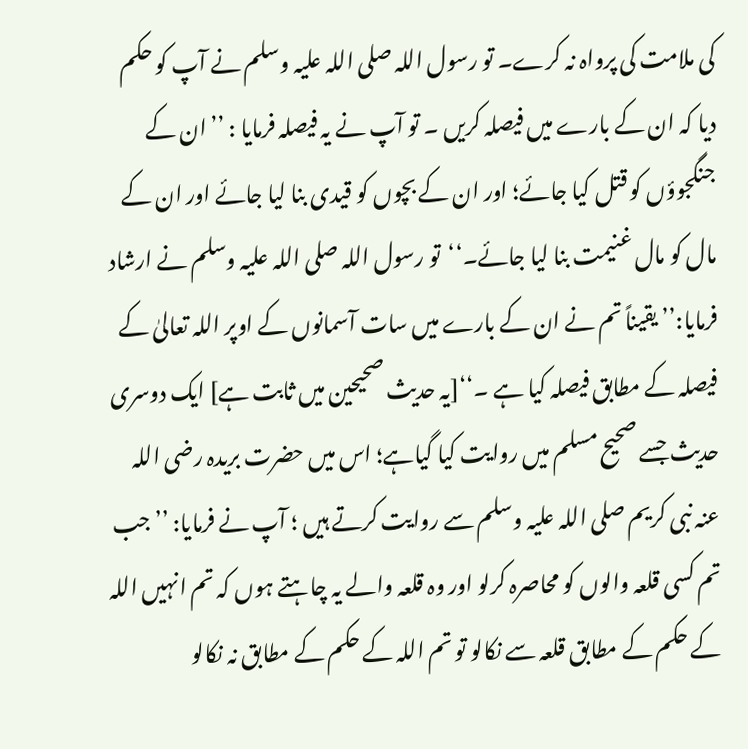کی ملامت کی پرواہ نہ کرے۔ تو رسول اللہ صلی اللہ علیہ وسلم نے آپ کو حکم دیا کہ ان کے بارے میں فیصلہ کریں ۔ تو آپ نے یہ فیصلہ فرمایا : ’’ان کے جنگجوؤں کو قتل کیا جائے؛ اور ان کے بچوں کو قیدی بنا لیا جائے اور ان کے مال کو مال غنیمت بنا لیا جائے۔‘‘تو رسول اللہ صلی اللہ علیہ وسلم نے ارشاد فرمایا:’’ یقیناً تم نے ان کے بارے میں سات آسمانوں کے اوپر اللہ تعالیٰ کے فیصلہ کے مطابق فیصلہ کیا ہے ۔‘‘[یہ حدیث صحیحین میں ثابت ہے] ایک دوسری حدیث جسے صحیح مسلم میں روایت کیا گیاہے؛ اس میں حضرت بریدہ رضی اللہ عنہ نبی کریم صلی اللہ علیہ وسلم سے روایت کرتے ہیں ؛ آپ نے فرمایا: ’’جب تم کسی قلعہ والوں کو محاصرہ کرلو اور وہ قلعہ والے یہ چاہتے ہوں کہ تم انہیں اللہ کے حکم کے مطابق قلعہ سے نکالو تو تم اللہ کے حکم کے مطابق نہ نکالو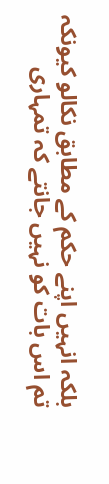بلکہ انہیں اپنے حکم کے مطابق نکالو کیونکہ تم اس بات کو نہیں جانتے کہ تمہاری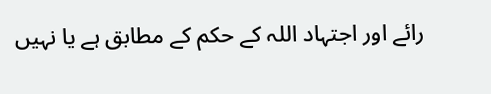رائے اور اجتہاد اللہ کے حکم کے مطابق ہے یا نہیں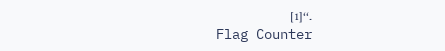۔‘‘[1]
Flag Counter